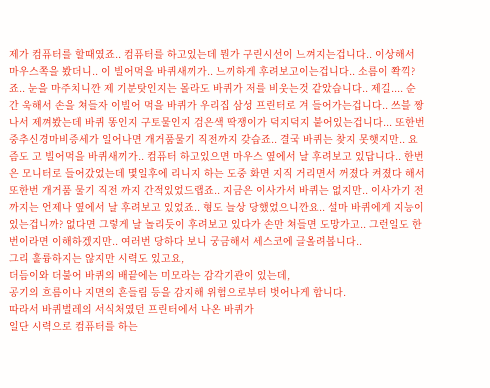제가 컴퓨터를 할때였죠.. 컴퓨터를 하고있는데 뭔가 구린시선이 느껴지는겁니다.. 이상해서 마우스쪽을 봤더니.. 이 빌어먹을 바퀴새끼가.. 느끼하게 후려보고이는겁니다.. 소름이 쫙끽?죠.. 눈을 마주치니깐 제 기분탓인지는 몰라도 바퀴가 저를 비웃는것 같았습니다.. 제길.... 순간 욱해서 손을 쳐들자 이빌어 먹을 바퀴가 우리집 삼성 프린터로 겨 들어가는겁니다.. 쓰블 짱나서 제껴봤는데 바퀴 똥인지 구토물인지 검은색 딱쟁이가 덕지덕지 붙어있는겁니다... 또한번 중추신경마비증세가 일어나면 개거품물기 직전까지 갖습죠.. 결국 바퀴는 찾지 못햇지만.. 요즘도 고 빌어먹을 바퀴새끼가.. 컴퓨터 하고있으면 마우스 옆에서 날 후려보고 있답니다.. 한번은 모니터로 들어갔었는데 몇일후에 리니지 하는 도중 화면 지직 거리면서 꺼졌다 켜졌다 해서 또한번 개거품 물기 직전 까지 간적있었드랩죠.. 지금은 이사가서 바퀴는 없지만.. 이사가기 전까지는 언제나 옆에서 날 후려보고 있었죠.. 형도 늘상 당했었으니깐요.. 설마 바퀴에게 지능이 있는겁니까? 없다면 그렇게 날 놀리듯이 후려보고 있다가 손만 쳐들면 도망가고.. 그런일도 한번이라면 이해하겠지만.. 여러번 당하다 보니 궁금해서 세스코에 글올려봅니다..
그리 훌륭하지는 않지만 시력도 있고요,
더듬이와 더불어 바퀴의 배끝에는 미모라는 감각기관이 있는데,
공기의 흐름이나 지면의 흔들림 등을 감지해 위험으로부터 벗어나게 합니다.
따라서 바퀴벌레의 서식처였던 프린터에서 나온 바퀴가
일단 시력으로 컴퓨터를 하는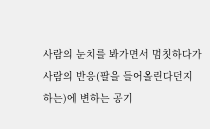사람의 눈치를 봐가면서 멈칫하다가
사람의 반응(팔을 들어올린다던지 하는)에 변하는 공기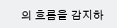의 흐름을 감지하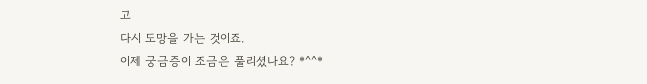고
다시 도망을 가는 것이죠.
이제 궁금증이 조금은 풀리셨나요? *^^*